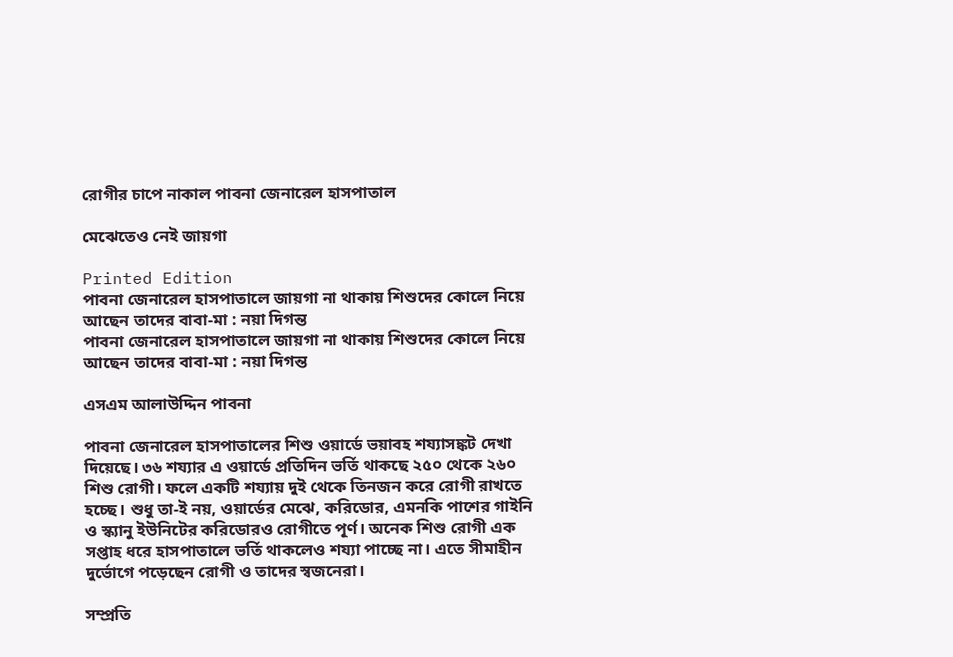রোগীর চাপে নাকাল পাবনা জেনারেল হাসপাতাল

মেঝেতেও নেই জায়গা

Printed Edition
পাবনা জেনারেল হাসপাতালে জায়গা না থাকায় শিশুদের কোলে নিয়ে আছেন তাদের বাবা-মা : নয়া দিগন্ত
পাবনা জেনারেল হাসপাতালে জায়গা না থাকায় শিশুদের কোলে নিয়ে আছেন তাদের বাবা-মা : নয়া দিগন্ত

এসএম আলাউদ্দিন পাবনা

পাবনা জেনারেল হাসপাতালের শিশু ওয়ার্ডে ভয়াবহ শয্যাসঙ্কট দেখা দিয়েছে। ৩৬ শয্যার এ ওয়ার্ডে প্রতিদিন ভর্তি থাকছে ২৫০ থেকে ২৬০ শিশু রোগী। ফলে একটি শয্যায় দুই থেকে তিনজন করে রোগী রাখতে হচ্ছে। শুধু তা-ই নয়, ওয়ার্ডের মেঝে, করিডোর, এমনকি পাশের গাইনি ও স্ক্যানু ইউনিটের করিডোরও রোগীতে পূর্ণ। অনেক শিশু রোগী এক সপ্তাহ ধরে হাসপাতালে ভর্তি থাকলেও শয্যা পাচ্ছে না। এতে সীমাহীন দুর্ভোগে পড়েছেন রোগী ও তাদের স্বজনেরা।

সম্প্রতি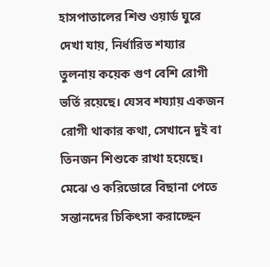হাসপাতালের শিশু ওয়ার্ড ঘুরে দেখা যায়, নির্ধারিত শয্যার তুলনায় কয়েক গুণ বেশি রোগী ভর্তি রয়েছে। যেসব শয্যায় একজন রোগী থাকার কথা, সেখানে দুই বা তিনজন শিশুকে রাখা হয়েছে। মেঝে ও করিডোরে বিছানা পেতে সন্তানদের চিকিৎসা করাচ্ছেন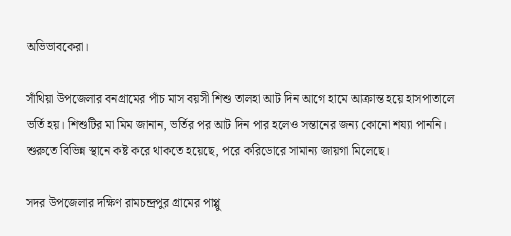অভিভাবকেরা।

সাঁথিয়া উপজেলার বনগ্রামের পাঁচ মাস বয়সী শিশু তালহা আট দিন আগে হামে আক্রান্ত হয়ে হাসপাতালে ভর্তি হয়। শিশুটির মা মিম জানান, ভর্তির পর আট দিন পার হলেও সন্তানের জন্য কোনো শয্যা পাননি। শুরুতে বিভিন্ন স্থানে কষ্ট করে থাকতে হয়েছে, পরে করিডোরে সামান্য জায়গা মিলেছে।

সদর উপজেলার দক্ষিণ রামচন্দ্রপুর গ্রামের পাপ্পু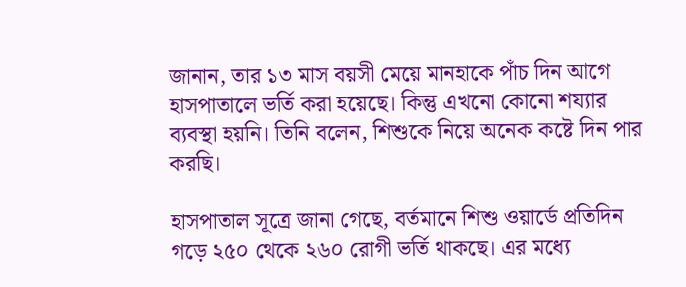জানান, তার ১৩ মাস বয়সী মেয়ে মানহাকে পাঁচ দিন আগে হাসপাতালে ভর্তি করা হয়েছে। কিন্তু এখনো কোনো শয্যার ব্যবস্থা হয়নি। তিনি বলেন, শিশুকে নিয়ে অনেক কষ্টে দিন পার করছি।

হাসপাতাল সূত্রে জানা গেছে, বর্তমানে শিশু ওয়ার্ডে প্রতিদিন গড়ে ২৫০ থেকে ২৬০ রোগী ভর্তি থাকছে। এর মধ্যে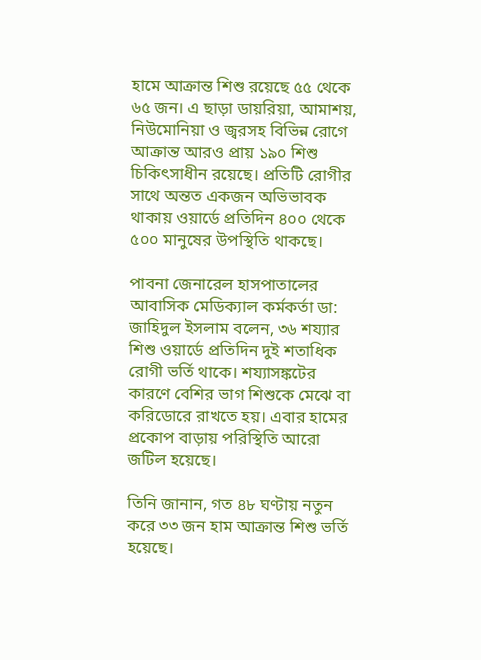হামে আক্রান্ত শিশু রয়েছে ৫৫ থেকে ৬৫ জন। এ ছাড়া ডায়রিয়া, আমাশয়, নিউমোনিয়া ও জ্বরসহ বিভিন্ন রোগে আক্রান্ত আরও প্রায় ১৯০ শিশু চিকিৎসাধীন রয়েছে। প্রতিটি রোগীর সাথে অন্তত একজন অভিভাবক থাকায় ওয়ার্ডে প্রতিদিন ৪০০ থেকে ৫০০ মানুষের উপস্থিতি থাকছে।

পাবনা জেনারেল হাসপাতালের আবাসিক মেডিক্যাল কর্মকর্তা ডা: জাহিদুল ইসলাম বলেন, ৩৬ শয্যার শিশু ওয়ার্ডে প্রতিদিন দুই শতাধিক রোগী ভর্তি থাকে। শয্যাসঙ্কটের কারণে বেশির ভাগ শিশুকে মেঝে বা করিডোরে রাখতে হয়। এবার হামের প্রকোপ বাড়ায় পরিস্থিতি আরো জটিল হয়েছে।

তিনি জানান, গত ৪৮ ঘণ্টায় নতুন করে ৩৩ জন হাম আক্রান্ত শিশু ভর্তি হয়েছে।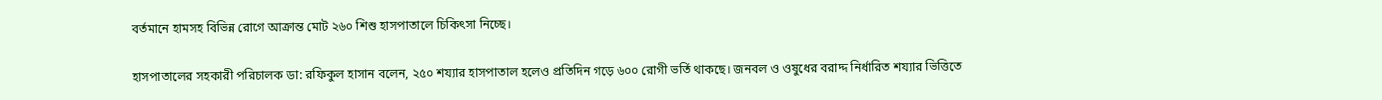বর্তমানে হামসহ বিভিন্ন রোগে আক্রান্ত মোট ২৬০ শিশু হাসপাতালে চিকিৎসা নিচ্ছে।

হাসপাতালের সহকারী পরিচালক ডা: রফিকুল হাসান বলেন, ২৫০ শয্যার হাসপাতাল হলেও প্রতিদিন গড়ে ৬০০ রোগী ভর্তি থাকছে। জনবল ও ওষুধের বরাদ্দ নির্ধারিত শয্যার ভিত্তিতে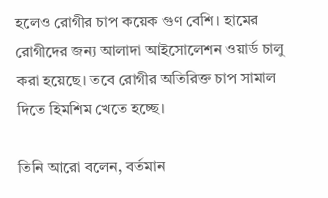হলেও রোগীর চাপ কয়েক গুণ বেশি। হামের রোগীদের জন্য আলাদা আইসোলেশন ওয়ার্ড চালু করা হয়েছে। তবে রোগীর অতিরিক্ত চাপ সামাল দিতে হিমশিম খেতে হচ্ছে।

তিনি আরো বলেন, বর্তমান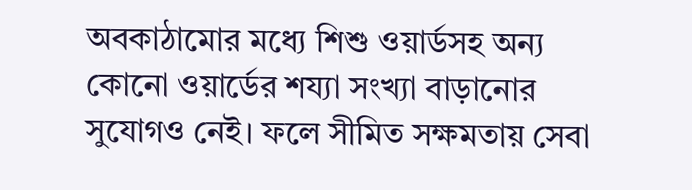অবকাঠামোর মধ্যে শিশু ওয়ার্ডসহ অন্য কোনো ওয়ার্ডের শয্যা সংখ্যা বাড়ানোর সুযোগও নেই। ফলে সীমিত সক্ষমতায় সেবা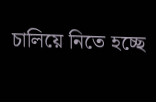চালিয়ে নিতে হচ্ছে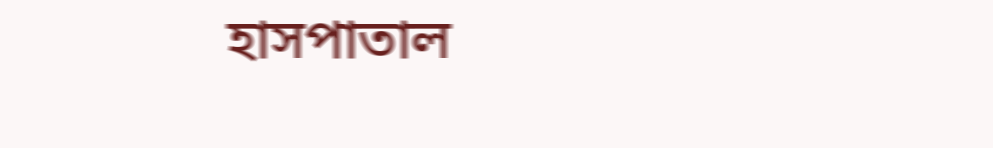হাসপাতাল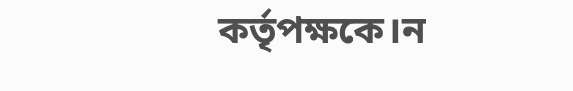কর্তৃপক্ষকে।ন